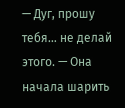— Дуг, прошу тебя… не делай этого. — Она начала шарить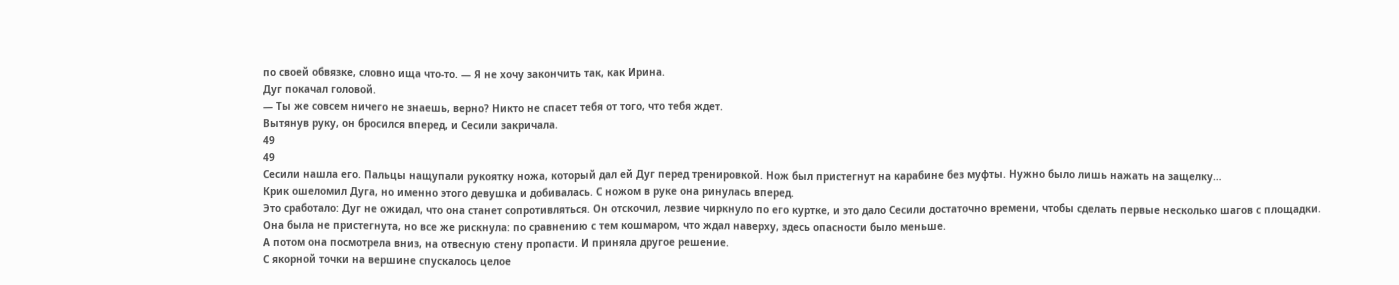по своей обвязке, словно ища что-то. — Я не хочу закончить так, как Ирина.
Дуг покачал головой.
— Ты же совсем ничего не знаешь, верно? Никто не спасет тебя от того, что тебя ждет.
Вытянув руку, он бросился вперед, и Сесили закричала.
49
49
Сесили нашла его. Пальцы нащупали рукоятку ножа, который дал ей Дуг перед тренировкой. Нож был пристегнут на карабине без муфты. Нужно было лишь нажать на защелку…
Крик ошеломил Дуга, но именно этого девушка и добивалась. С ножом в руке она ринулась вперед.
Это сработало: Дуг не ожидал, что она станет сопротивляться. Он отскочил, лезвие чиркнуло по его куртке, и это дало Сесили достаточно времени, чтобы сделать первые несколько шагов с площадки.
Она была не пристегнута, но все же рискнула: по сравнению с тем кошмаром, что ждал наверху, здесь опасности было меньше.
А потом она посмотрела вниз, на отвесную стену пропасти. И приняла другое решение.
С якорной точки на вершине спускалось целое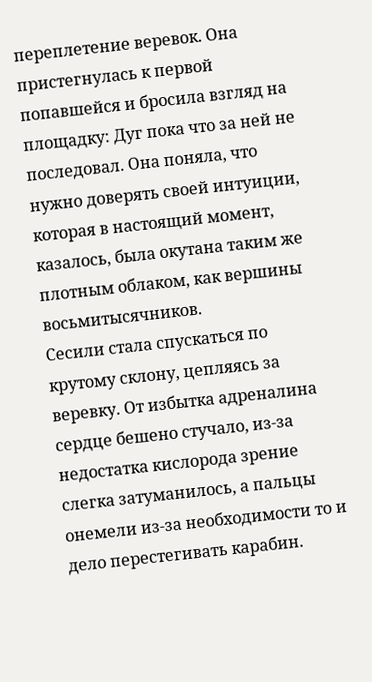переплетение веревок. Она пристегнулась к первой попавшейся и бросила взгляд на площадку: Дуг пока что за ней не последовал. Она поняла, что нужно доверять своей интуиции, которая в настоящий момент, казалось, была окутана таким же плотным облаком, как вершины восьмитысячников.
Сесили стала спускаться по крутому склону, цепляясь за веревку. От избытка адреналина сердце бешено стучало, из-за недостатка кислорода зрение слегка затуманилось, а пальцы онемели из-за необходимости то и дело перестегивать карабин.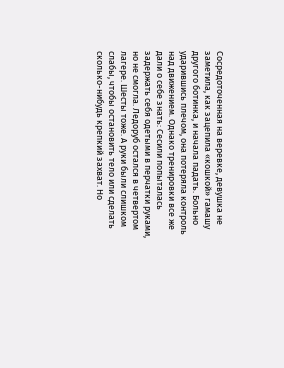Сосредоточенная на веревке, девушка не заметила, как зацепила «кошкой» гамашу другого ботинка, и начала падать. Больно ударившись плечом, она потеряла контроль над движением. Однако тренировки все же дали о себе знать: Сесили попыталась задержать себя одетыми в перчатки руками, но не смогла. Ледоруб остался в четвертом лагере. Шесты тоже. А руки были слишком слабы, чтобы остановить тело или сделать сколько-нибудь крепкий захват. Но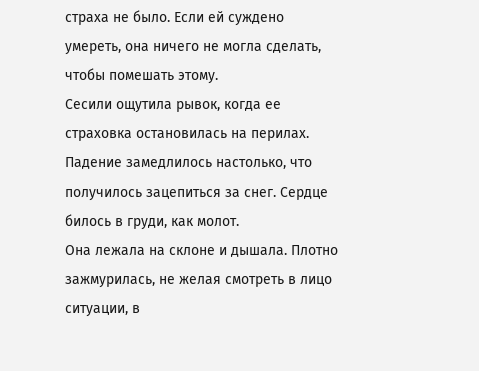страха не было. Если ей суждено умереть, она ничего не могла сделать, чтобы помешать этому.
Сесили ощутила рывок, когда ее страховка остановилась на перилах. Падение замедлилось настолько, что получилось зацепиться за снег. Сердце билось в груди, как молот.
Она лежала на склоне и дышала. Плотно зажмурилась, не желая смотреть в лицо ситуации, в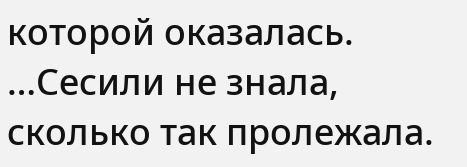которой оказалась.
…Сесили не знала, сколько так пролежала.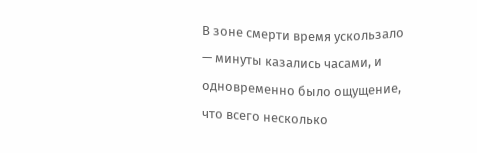В зоне смерти время ускользало — минуты казались часами, и одновременно было ощущение, что всего несколько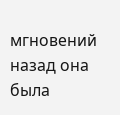мгновений назад она была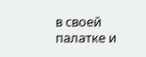в своей палатке и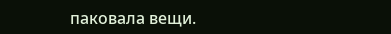паковала вещи.